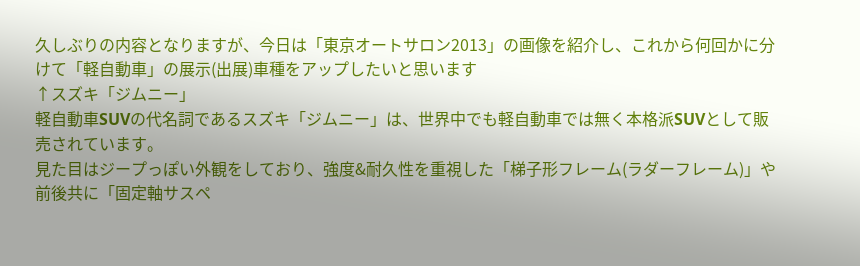久しぶりの内容となりますが、今日は「東京オートサロン2013」の画像を紹介し、これから何回かに分けて「軽自動車」の展示(出展)車種をアップしたいと思います
↑スズキ「ジムニー」
軽自動車SUVの代名詞であるスズキ「ジムニー」は、世界中でも軽自動車では無く本格派SUVとして販売されています。
見た目はジープっぽい外観をしており、強度&耐久性を重視した「梯子形フレーム(ラダーフレーム)」や前後共に「固定軸サスペ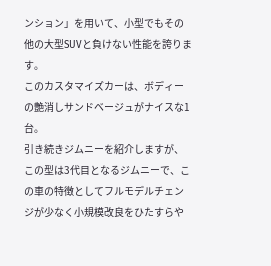ンション」を用いて、小型でもその他の大型SUVと負けない性能を誇ります。
このカスタマイズカーは、ボディーの艶消しサンドベージュがナイスな1台。
引き続きジムニーを紹介しますが、この型は3代目となるジムニーで、この車の特徴としてフルモデルチェンジが少なく小規模改良をひたすらや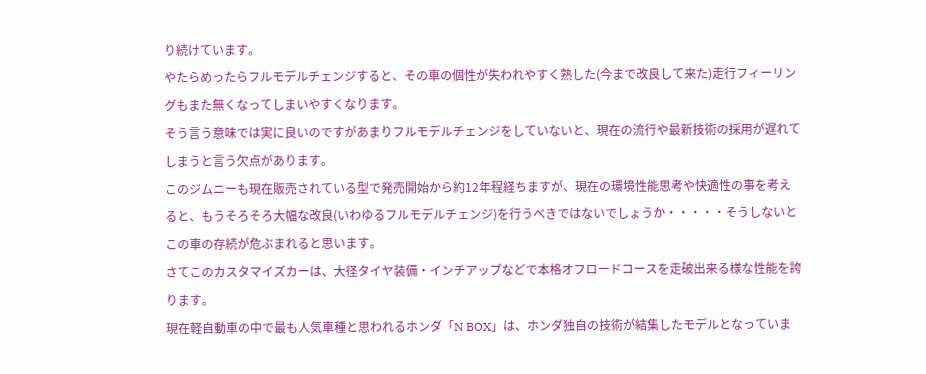り続けています。
やたらめったらフルモデルチェンジすると、その車の個性が失われやすく熟した(今まで改良して来た)走行フィーリングもまた無くなってしまいやすくなります。
そう言う意味では実に良いのですがあまりフルモデルチェンジをしていないと、現在の流行や最新技術の採用が遅れてしまうと言う欠点があります。
このジムニーも現在販売されている型で発売開始から約12年程経ちますが、現在の環境性能思考や快適性の事を考えると、もうそろそろ大幅な改良(いわゆるフルモデルチェンジ)を行うべきではないでしょうか・・・・・そうしないとこの車の存続が危ぶまれると思います。
さてこのカスタマイズカーは、大径タイヤ装備・インチアップなどで本格オフロードコースを走破出来る様な性能を誇ります。
現在軽自動車の中で最も人気車種と思われるホンダ「N BOX」は、ホンダ独自の技術が結集したモデルとなっていま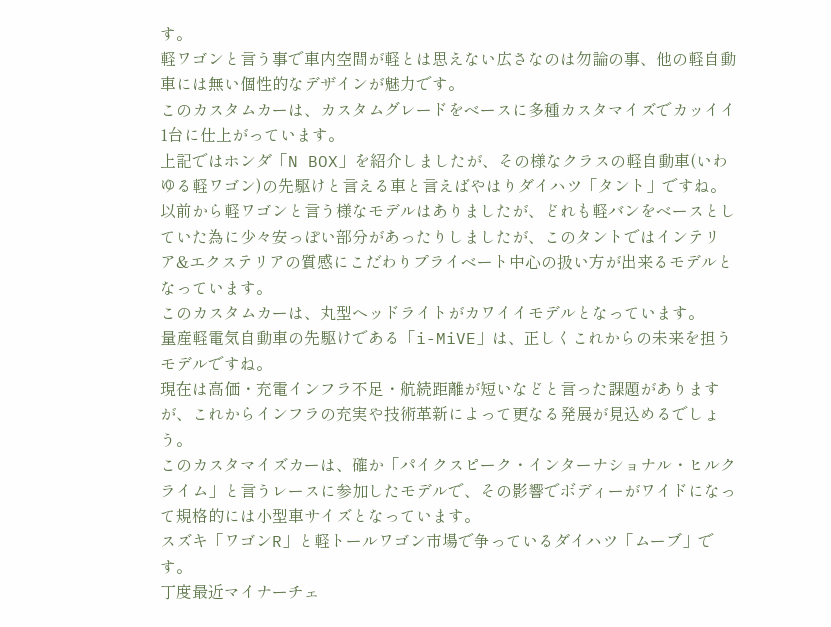す。
軽ワゴンと言う事で車内空間が軽とは思えない広さなのは勿論の事、他の軽自動車には無い個性的なデザインが魅力です。
このカスタムカーは、カスタムグレードをベースに多種カスタマイズでカッイイ1台に仕上がっています。
上記ではホンダ「N BOX」を紹介しましたが、その様なクラスの軽自動車(いわゆる軽ワゴン)の先駆けと言える車と言えばやはりダイハツ「タント」ですね。
以前から軽ワゴンと言う様なモデルはありましたが、どれも軽バンをベースとしていた為に少々安っぽい部分があったりしましたが、このタントではインテリア&エクステリアの質感にこだわりプライベート中心の扱い方が出来るモデルとなっています。
このカスタムカーは、丸型ヘッドライトがカワイイモデルとなっています。
量産軽電気自動車の先駆けである「i-MiVE」は、正しくこれからの未来を担うモデルですね。
現在は高価・充電インフラ不足・航続距離が短いなどと言った課題がありますが、これからインフラの充実や技術革新によって更なる発展が見込めるでしょう。
このカスタマイズカーは、確か「パイクスピーク・インターナショナル・ヒルクライム」と言うレースに参加したモデルで、その影響でボディーがワイドになって規格的には小型車サイズとなっています。
スズキ「ワゴンR」と軽トールワゴン市場で争っているダイハツ「ムーブ」です。
丁度最近マイナーチェ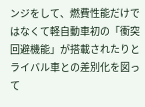ンジをして、燃費性能だけではなくて軽自動車初の「衝突回避機能」が搭載されたりとライバル車との差別化を図って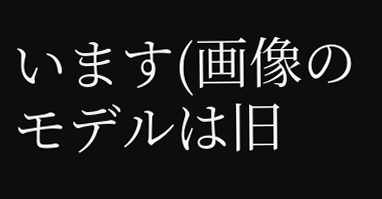います(画像のモデルは旧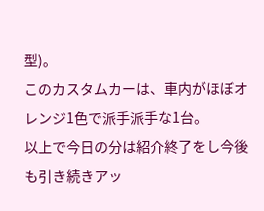型)。
このカスタムカーは、車内がほぼオレンジ1色で派手派手な1台。
以上で今日の分は紹介終了をし今後も引き続きアッ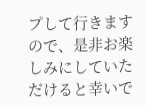プして行きますので、是非お楽しみにしていただけると幸いで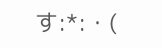す:*:・(